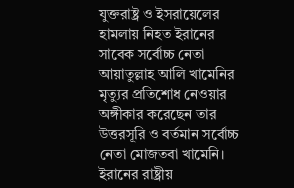যুক্তরাষ্ট্র ও ইসরায়েলের হামলায় নিহত ইরানের সাবেক সর্বোচ্চ নেতা আয়াতুল্লাহ আলি খামেনির মৃত্যুর প্রতিশোধ নেওয়ার অঙ্গীকার করেছেন তার উত্তরসূরি ও বর্তমান সর্বোচ্চ নেতা মোজতবা খামেনি। ইরানের রাষ্ট্রীয়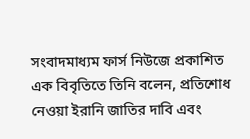সংবাদমাধ্যম ফার্স নিউজে প্রকাশিত এক বিবৃতিতে তিনি বলেন, প্রতিশোধ নেওয়া ইরানি জাতির দাবি এবং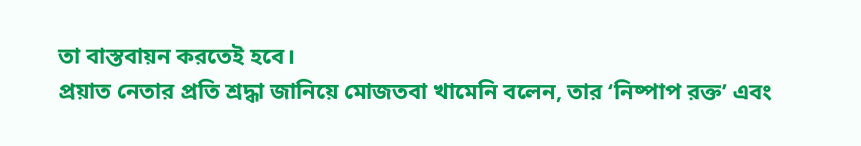তা বাস্তবায়ন করতেই হবে।
প্রয়াত নেতার প্রতি শ্রদ্ধা জানিয়ে মোজতবা খামেনি বলেন, তার ‘নিষ্পাপ রক্ত’ এবং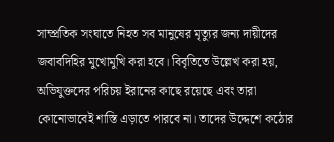সাম্প্রতিক সংঘাতে নিহত সব মানুষের মৃত্যুর জন্য দায়ীদের জবাবদিহির মুখোমুখি করা হবে। বিবৃতিতে উল্লেখ করা হয়, অভিযুক্তদের পরিচয় ইরানের কাছে রয়েছে এবং তারা কোনোভাবেই শাস্তি এড়াতে পারবে না। তাদের উদ্দেশে কঠোর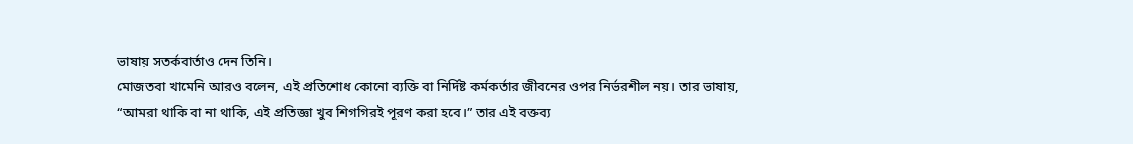ভাষায় সতর্কবার্তাও দেন তিনি।
মোজতবা খামেনি আরও বলেন, এই প্রতিশোধ কোনো ব্যক্তি বা নির্দিষ্ট কর্মকর্তার জীবনের ওপর নির্ভরশীল নয়। তার ভাষায়, “আমরা থাকি বা না থাকি, এই প্রতিজ্ঞা খুব শিগগিরই পূরণ করা হবে।” তার এই বক্তব্য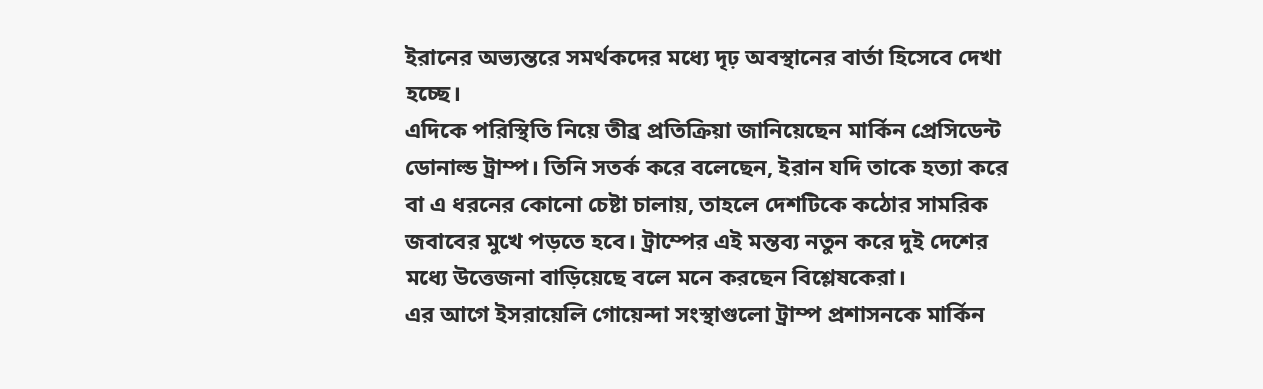ইরানের অভ্যন্তরে সমর্থকদের মধ্যে দৃঢ় অবস্থানের বার্তা হিসেবে দেখা হচ্ছে।
এদিকে পরিস্থিতি নিয়ে তীব্র প্রতিক্রিয়া জানিয়েছেন মার্কিন প্রেসিডেন্ট ডোনাল্ড ট্রাম্প। তিনি সতর্ক করে বলেছেন, ইরান যদি তাকে হত্যা করে বা এ ধরনের কোনো চেষ্টা চালায়, তাহলে দেশটিকে কঠোর সামরিক জবাবের মুখে পড়তে হবে। ট্রাম্পের এই মন্তব্য নতুন করে দুই দেশের মধ্যে উত্তেজনা বাড়িয়েছে বলে মনে করছেন বিশ্লেষকেরা।
এর আগে ইসরায়েলি গোয়েন্দা সংস্থাগুলো ট্রাম্প প্রশাসনকে মার্কিন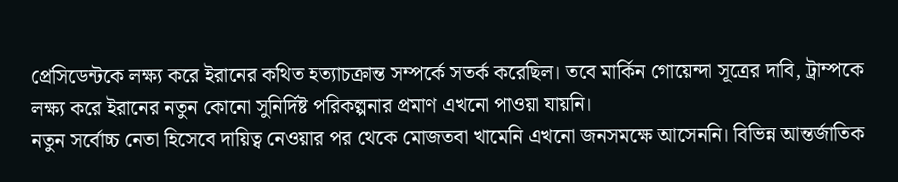প্রেসিডেন্টকে লক্ষ্য করে ইরানের কথিত হত্যাচক্রান্ত সম্পর্কে সতর্ক করেছিল। তবে মার্কিন গোয়েন্দা সূত্রের দাবি, ট্রাম্পকে লক্ষ্য করে ইরানের নতুন কোনো সুনির্দিষ্ট পরিকল্পনার প্রমাণ এখনো পাওয়া যায়নি।
নতুন সর্বোচ্চ নেতা হিসেবে দায়িত্ব নেওয়ার পর থেকে মোজতবা খামেনি এখনো জনসমক্ষে আসেননি। বিভিন্ন আন্তর্জাতিক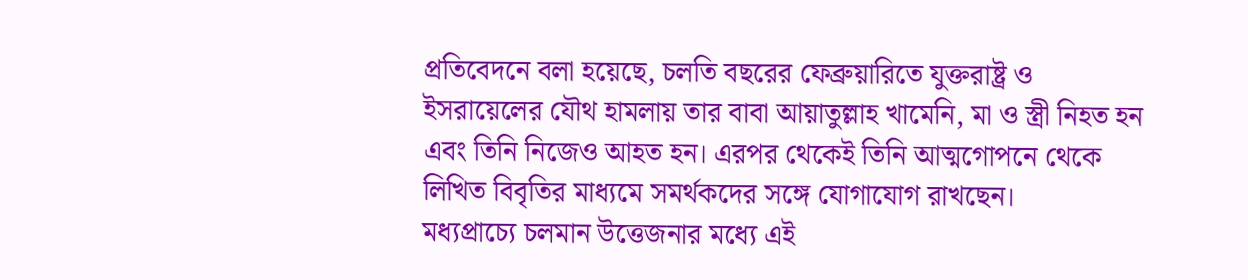প্রতিবেদনে বলা হয়েছে, চলতি বছরের ফেব্রুয়ারিতে যুক্তরাষ্ট্র ও ইসরায়েলের যৌথ হামলায় তার বাবা আয়াতুল্লাহ খামেনি, মা ও স্ত্রী নিহত হন এবং তিনি নিজেও আহত হন। এরপর থেকেই তিনি আত্মগোপনে থেকে লিখিত বিবৃতির মাধ্যমে সমর্থকদের সঙ্গে যোগাযোগ রাখছেন।
মধ্যপ্রাচ্যে চলমান উত্তেজনার মধ্যে এই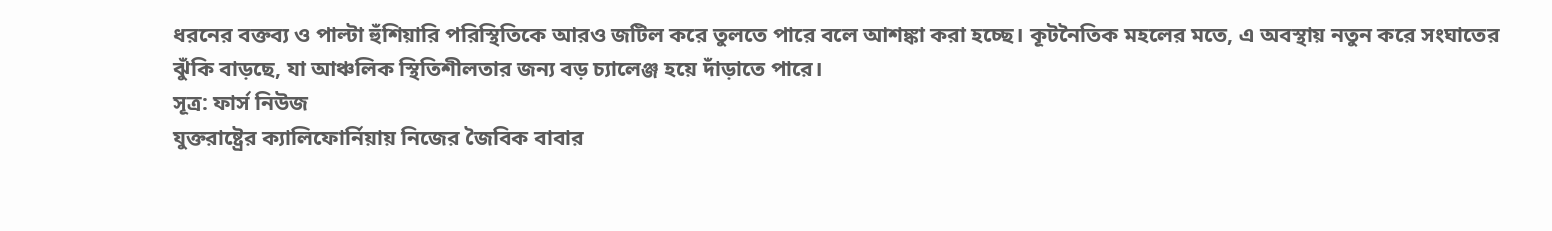ধরনের বক্তব্য ও পাল্টা হুঁশিয়ারি পরিস্থিতিকে আরও জটিল করে তুলতে পারে বলে আশঙ্কা করা হচ্ছে। কূটনৈতিক মহলের মতে, এ অবস্থায় নতুন করে সংঘাতের ঝুঁকি বাড়ছে, যা আঞ্চলিক স্থিতিশীলতার জন্য বড় চ্যালেঞ্জ হয়ে দাঁড়াতে পারে।
সূত্র: ফার্স নিউজ
যুক্তরাষ্ট্রের ক্যালিফোর্নিয়ায় নিজের জৈবিক বাবার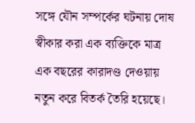সঙ্গে যৌন সম্পর্কের ঘটনায় দোষ স্বীকার করা এক ব্যক্তিকে মাত্র এক বছরের কারাদণ্ড দেওয়ায় নতুন করে বিতর্ক তৈরি হয়েছে।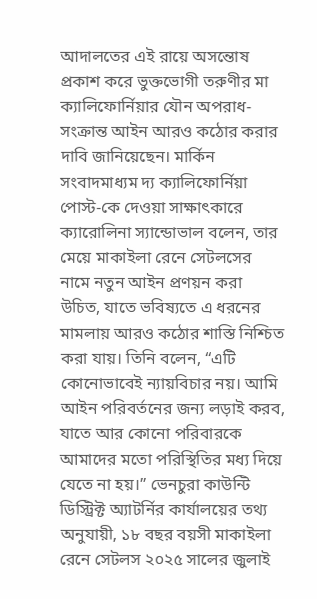আদালতের এই রায়ে অসন্তোষ প্রকাশ করে ভুক্তভোগী তরুণীর মা ক্যালিফোর্নিয়ার যৌন অপরাধ-সংক্রান্ত আইন আরও কঠোর করার দাবি জানিয়েছেন। মার্কিন সংবাদমাধ্যম দ্য ক্যালিফোর্নিয়া পোস্ট-কে দেওয়া সাক্ষাৎকারে ক্যারোলিনা স্যান্ডোভাল বলেন, তার মেয়ে মাকাইলা রেনে সেটলসের নামে নতুন আইন প্রণয়ন করা উচিত, যাতে ভবিষ্যতে এ ধরনের মামলায় আরও কঠোর শাস্তি নিশ্চিত করা যায়। তিনি বলেন, “এটি কোনোভাবেই ন্যায়বিচার নয়। আমি আইন পরিবর্তনের জন্য লড়াই করব, যাতে আর কোনো পরিবারকে আমাদের মতো পরিস্থিতির মধ্য দিয়ে যেতে না হয়।” ভেনচুরা কাউন্টি ডিস্ট্রিক্ট অ্যাটর্নির কার্যালয়ের তথ্য অনুযায়ী, ১৮ বছর বয়সী মাকাইলা রেনে সেটলস ২০২৫ সালের জুলাই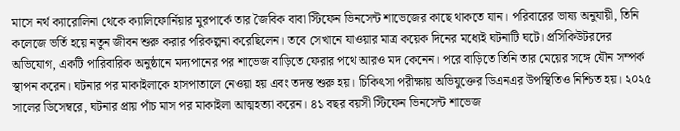মাসে নর্থ ক্যারোলিনা থেকে ক্যালিফোর্নিয়ার মুরপার্কে তার জৈবিক বাবা স্টিফেন ভিনসেন্ট শাভেজের কাছে থাকতে যান। পরিবারের ভাষ্য অনুযায়ী, তিনি কলেজে ভর্তি হয়ে নতুন জীবন শুরু করার পরিকল্পনা করেছিলেন। তবে সেখানে যাওয়ার মাত্র কয়েক দিনের মধ্যেই ঘটনাটি ঘটে। প্রসিকিউটরদের অভিযোগ, একটি পারিবারিক অনুষ্ঠানে মদ্যপানের পর শাভেজ বাড়িতে ফেরার পথে আরও মদ কেনেন। পরে বাড়িতে তিনি তার মেয়ের সঙ্গে যৌন সম্পর্ক স্থাপন করেন। ঘটনার পর মাকাইলাকে হাসপাতালে নেওয়া হয় এবং তদন্ত শুরু হয়। চিকিৎসা পরীক্ষায় অভিযুক্তের ডিএনএর উপস্থিতিও নিশ্চিত হয়। ২০২৫ সালের ডিসেম্বরে, ঘটনার প্রায় পাঁচ মাস পর মাকাইলা আত্মহত্যা করেন। ৪১ বছর বয়সী স্টিফেন ভিনসেন্ট শাভেজ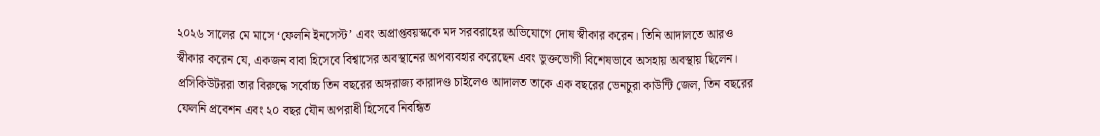২০২৬ সালের মে মাসে ‘ফেলনি ইনসেস্ট’ এবং অপ্রাপ্তবয়স্ককে মদ সরবরাহের অভিযোগে দোষ স্বীকার করেন। তিনি আদালতে আরও স্বীকার করেন যে, একজন বাবা হিসেবে বিশ্বাসের অবস্থানের অপব্যবহার করেছেন এবং ভুক্তভোগী বিশেষভাবে অসহায় অবস্থায় ছিলেন। প্রসিকিউটররা তার বিরুদ্ধে সর্বোচ্চ তিন বছরের অঙ্গরাজ্য কারাদণ্ড চাইলেও আদালত তাকে এক বছরের ভেনচুরা কাউন্টি জেল, তিন বছরের ফেলনি প্রবেশন এবং ২০ বছর যৌন অপরাধী হিসেবে নিবন্ধিত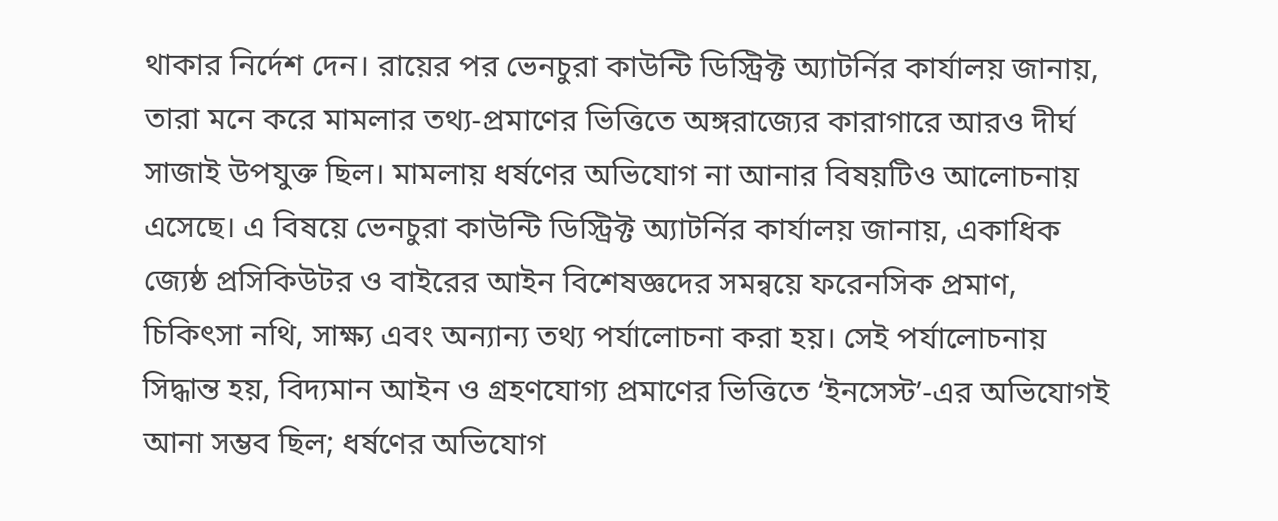থাকার নির্দেশ দেন। রায়ের পর ভেনচুরা কাউন্টি ডিস্ট্রিক্ট অ্যাটর্নির কার্যালয় জানায়, তারা মনে করে মামলার তথ্য-প্রমাণের ভিত্তিতে অঙ্গরাজ্যের কারাগারে আরও দীর্ঘ সাজাই উপযুক্ত ছিল। মামলায় ধর্ষণের অভিযোগ না আনার বিষয়টিও আলোচনায় এসেছে। এ বিষয়ে ভেনচুরা কাউন্টি ডিস্ট্রিক্ট অ্যাটর্নির কার্যালয় জানায়, একাধিক জ্যেষ্ঠ প্রসিকিউটর ও বাইরের আইন বিশেষজ্ঞদের সমন্বয়ে ফরেনসিক প্রমাণ, চিকিৎসা নথি, সাক্ষ্য এবং অন্যান্য তথ্য পর্যালোচনা করা হয়। সেই পর্যালোচনায় সিদ্ধান্ত হয়, বিদ্যমান আইন ও গ্রহণযোগ্য প্রমাণের ভিত্তিতে ‘ইনসেস্ট’-এর অভিযোগই আনা সম্ভব ছিল; ধর্ষণের অভিযোগ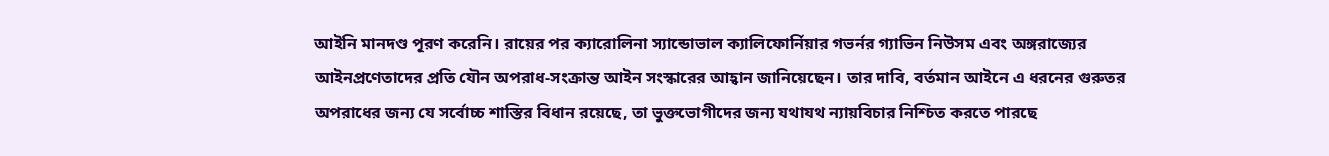আইনি মানদণ্ড পূরণ করেনি। রায়ের পর ক্যারোলিনা স্যান্ডোভাল ক্যালিফোর্নিয়ার গভর্নর গ্যাভিন নিউসম এবং অঙ্গরাজ্যের আইনপ্রণেতাদের প্রতি যৌন অপরাধ-সংক্রান্ত আইন সংস্কারের আহ্বান জানিয়েছেন। তার দাবি, বর্তমান আইনে এ ধরনের গুরুতর অপরাধের জন্য যে সর্বোচ্চ শাস্তির বিধান রয়েছে, তা ভুক্তভোগীদের জন্য যথাযথ ন্যায়বিচার নিশ্চিত করতে পারছে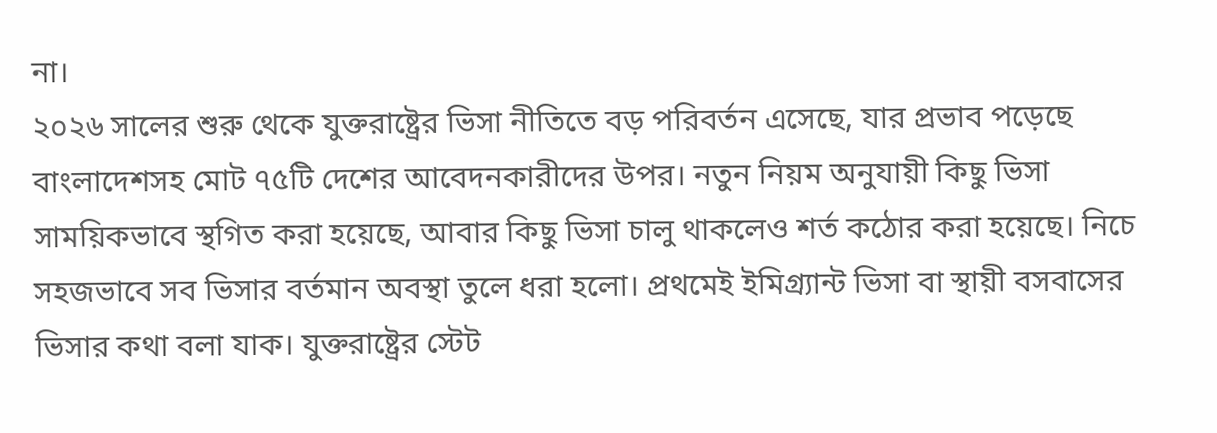না।
২০২৬ সালের শুরু থেকে যুক্তরাষ্ট্রের ভিসা নীতিতে বড় পরিবর্তন এসেছে, যার প্রভাব পড়েছে বাংলাদেশসহ মোট ৭৫টি দেশের আবেদনকারীদের উপর। নতুন নিয়ম অনুযায়ী কিছু ভিসা সাময়িকভাবে স্থগিত করা হয়েছে, আবার কিছু ভিসা চালু থাকলেও শর্ত কঠোর করা হয়েছে। নিচে সহজভাবে সব ভিসার বর্তমান অবস্থা তুলে ধরা হলো। প্রথমেই ইমিগ্র্যান্ট ভিসা বা স্থায়ী বসবাসের ভিসার কথা বলা যাক। যুক্তরাষ্ট্রের স্টেট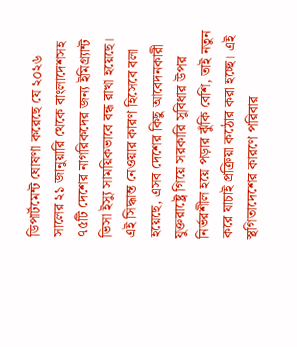ডিপার্টমেন্ট ঘোষণা করেছে যে ২০২৬ সালের ২১ জানুয়ারি থেকে বাংলাদেশসহ ৭৫টি দেশের নাগরিকদের জন্য ইমিগ্র্যান্ট ভিসা ইস্যু সাময়িকভাবে বন্ধ রাখা হয়েছে। এই সিদ্ধান্ত নেওয়ার কারণ হিসেবে বলা হয়েছে, এসব দেশের কিছু আবেদনকারী যুক্তরাষ্ট্রে গিয়ে সরকারি সুবিধার উপর নির্ভরশীল হয়ে পড়ার ঝুঁকি বেশি, তাই নতুন করে যাচাই প্রক্রিয়া কঠোর করা হচ্ছে। এই স্থগিতাদেশের কারণে পরিবার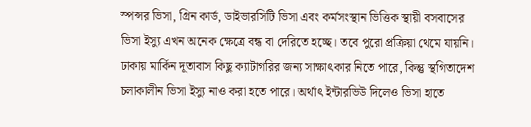স্পন্সর ভিসা, গ্রিন কার্ড, ডাইভারসিটি ভিসা এবং কর্মসংস্থান ভিত্তিক স্থায়ী বসবাসের ভিসা ইস্যু এখন অনেক ক্ষেত্রে বন্ধ বা দেরিতে হচ্ছে। তবে পুরো প্রক্রিয়া থেমে যায়নি। ঢাকায় মার্কিন দূতাবাস কিছু ক্যাটাগরির জন্য সাক্ষাৎকার নিতে পারে, কিন্তু স্থগিতাদেশ চলাকালীন ভিসা ইস্যু নাও করা হতে পারে। অর্থাৎ ইন্টারভিউ দিলেও ভিসা হাতে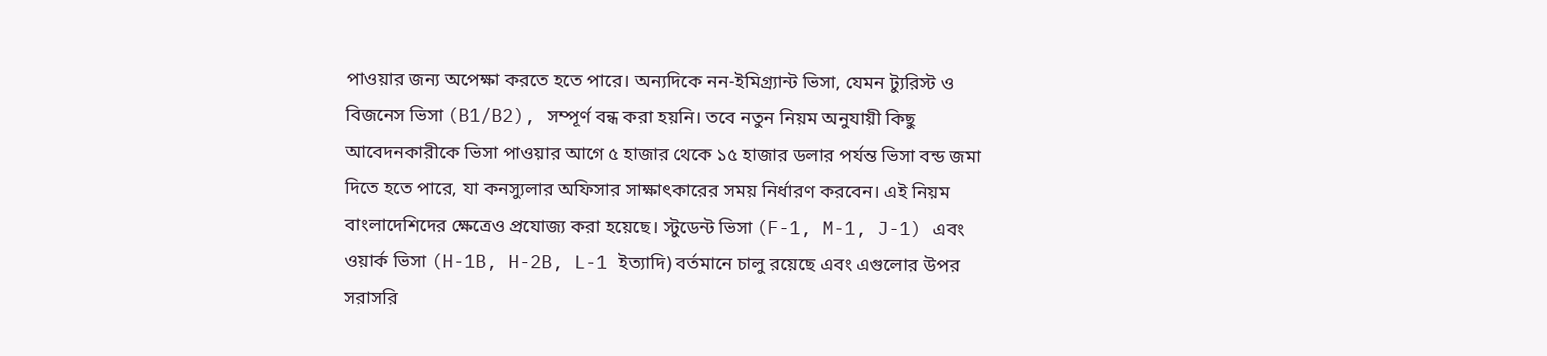পাওয়ার জন্য অপেক্ষা করতে হতে পারে। অন্যদিকে নন-ইমিগ্র্যান্ট ভিসা, যেমন ট্যুরিস্ট ও বিজনেস ভিসা (B1/B2), সম্পূর্ণ বন্ধ করা হয়নি। তবে নতুন নিয়ম অনুযায়ী কিছু আবেদনকারীকে ভিসা পাওয়ার আগে ৫ হাজার থেকে ১৫ হাজার ডলার পর্যন্ত ভিসা বন্ড জমা দিতে হতে পারে, যা কনস্যুলার অফিসার সাক্ষাৎকারের সময় নির্ধারণ করবেন। এই নিয়ম বাংলাদেশিদের ক্ষেত্রেও প্রযোজ্য করা হয়েছে। স্টুডেন্ট ভিসা (F-1, M-1, J-1) এবং ওয়ার্ক ভিসা (H-1B, H-2B, L-1 ইত্যাদি) বর্তমানে চালু রয়েছে এবং এগুলোর উপর সরাসরি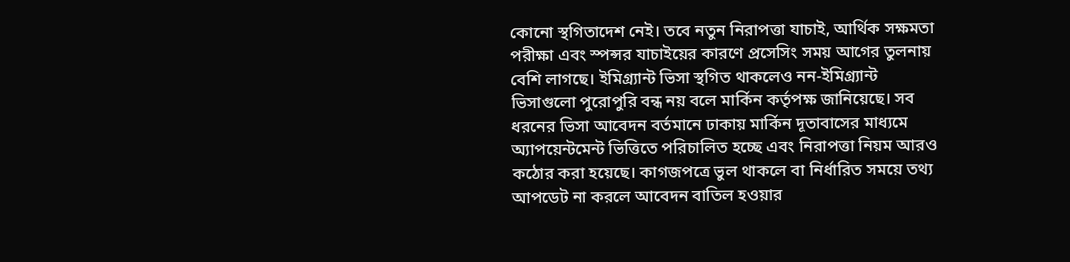কোনো স্থগিতাদেশ নেই। তবে নতুন নিরাপত্তা যাচাই, আর্থিক সক্ষমতা পরীক্ষা এবং স্পন্সর যাচাইয়ের কারণে প্রসেসিং সময় আগের তুলনায় বেশি লাগছে। ইমিগ্র্যান্ট ভিসা স্থগিত থাকলেও নন-ইমিগ্র্যান্ট ভিসাগুলো পুরোপুরি বন্ধ নয় বলে মার্কিন কর্তৃপক্ষ জানিয়েছে। সব ধরনের ভিসা আবেদন বর্তমানে ঢাকায় মার্কিন দূতাবাসের মাধ্যমে অ্যাপয়েন্টমেন্ট ভিত্তিতে পরিচালিত হচ্ছে এবং নিরাপত্তা নিয়ম আরও কঠোর করা হয়েছে। কাগজপত্রে ভুল থাকলে বা নির্ধারিত সময়ে তথ্য আপডেট না করলে আবেদন বাতিল হওয়ার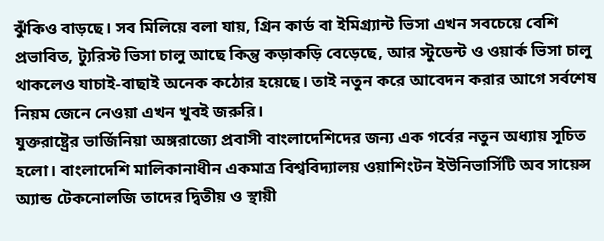ঝুঁকিও বাড়ছে। সব মিলিয়ে বলা যায়, গ্রিন কার্ড বা ইমিগ্র্যান্ট ভিসা এখন সবচেয়ে বেশি প্রভাবিত, ট্যুরিস্ট ভিসা চালু আছে কিন্তু কড়াকড়ি বেড়েছে, আর স্টুডেন্ট ও ওয়ার্ক ভিসা চালু থাকলেও যাচাই-বাছাই অনেক কঠোর হয়েছে। তাই নতুন করে আবেদন করার আগে সর্বশেষ নিয়ম জেনে নেওয়া এখন খুবই জরুরি।
যুক্তরাষ্ট্রের ভার্জিনিয়া অঙ্গরাজ্যে প্রবাসী বাংলাদেশিদের জন্য এক গর্বের নতুন অধ্যায় সূচিত হলো। বাংলাদেশি মালিকানাধীন একমাত্র বিশ্ববিদ্যালয় ওয়াশিংটন ইউনিভার্সিটি অব সায়েন্স অ্যান্ড টেকনোলজি তাদের দ্বিতীয় ও স্থায়ী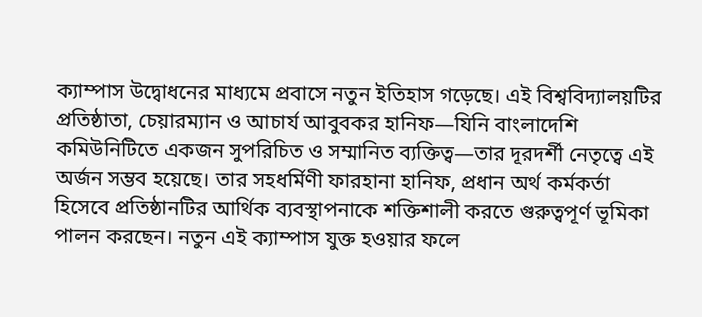ক্যাম্পাস উদ্বোধনের মাধ্যমে প্রবাসে নতুন ইতিহাস গড়েছে। এই বিশ্ববিদ্যালয়টির প্রতিষ্ঠাতা, চেয়ারম্যান ও আচার্য আবুবকর হানিফ—যিনি বাংলাদেশি কমিউনিটিতে একজন সুপরিচিত ও সম্মানিত ব্যক্তিত্ব—তার দূরদর্শী নেতৃত্বে এই অর্জন সম্ভব হয়েছে। তার সহধর্মিণী ফারহানা হানিফ, প্রধান অর্থ কর্মকর্তা হিসেবে প্রতিষ্ঠানটির আর্থিক ব্যবস্থাপনাকে শক্তিশালী করতে গুরুত্বপূর্ণ ভূমিকা পালন করছেন। নতুন এই ক্যাম্পাস যুক্ত হওয়ার ফলে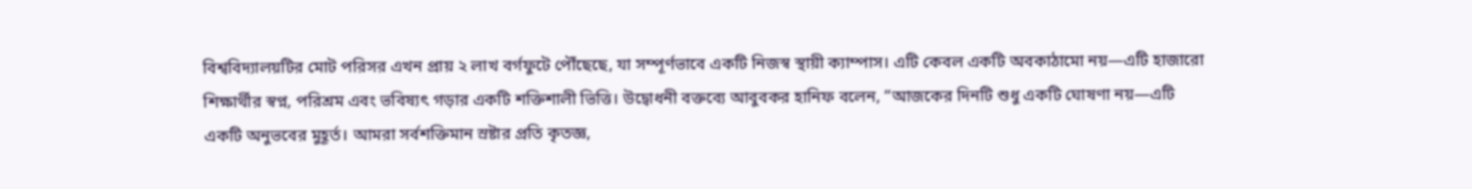বিশ্ববিদ্যালয়টির মোট পরিসর এখন প্রায় ২ লাখ বর্গফুটে পৌঁছেছে, যা সম্পূর্ণভাবে একটি নিজস্ব স্থায়ী ক্যাম্পাস। এটি কেবল একটি অবকাঠামো নয়—এটি হাজারো শিক্ষার্থীর স্বপ্ন, পরিশ্রম এবং ভবিষ্যৎ গড়ার একটি শক্তিশালী ভিত্তি। উদ্বোধনী বক্তব্যে আবুবকর হানিফ বলেন, “আজকের দিনটি শুধু একটি ঘোষণা নয়—এটি একটি অনুভবের মুহূর্ত। আমরা সর্বশক্তিমান স্রষ্টার প্রতি কৃতজ্ঞ,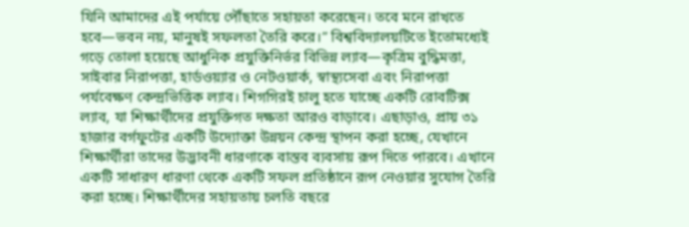যিনি আমাদের এই পর্যায়ে পৌঁছাতে সহায়তা করেছেন। তবে মনে রাখতে হবে—ভবন নয়, মানুষই সফলতা তৈরি করে।” বিশ্ববিদ্যালয়টিতে ইতোমধ্যেই গড়ে তোলা হয়েছে আধুনিক প্রযুক্তিনির্ভর বিভিন্ন ল্যাব—কৃত্রিম বুদ্ধিমত্তা, সাইবার নিরাপত্তা, হার্ডওয়্যার ও নেটওয়ার্ক, স্বাস্থ্যসেবা এবং নিরাপত্তা পর্যবেক্ষণ কেন্দ্রভিত্তিক ল্যাব। শিগগিরই চালু হতে যাচ্ছে একটি রোবটিক্স ল্যাব, যা শিক্ষার্থীদের প্রযুক্তিগত দক্ষতা আরও বাড়াবে। এছাড়াও, প্রায় ৩১ হাজার বর্গফুটের একটি উদ্যোক্তা উন্নয়ন কেন্দ্র স্থাপন করা হচ্ছে, যেখানে শিক্ষার্থীরা তাদের উদ্ভাবনী ধারণাকে বাস্তব ব্যবসায় রূপ দিতে পারবে। এখানে একটি সাধারণ ধারণা থেকে একটি সফল প্রতিষ্ঠানে রূপ নেওয়ার সুযোগ তৈরি করা হচ্ছে। শিক্ষার্থীদের সহায়তায় চলতি বছরে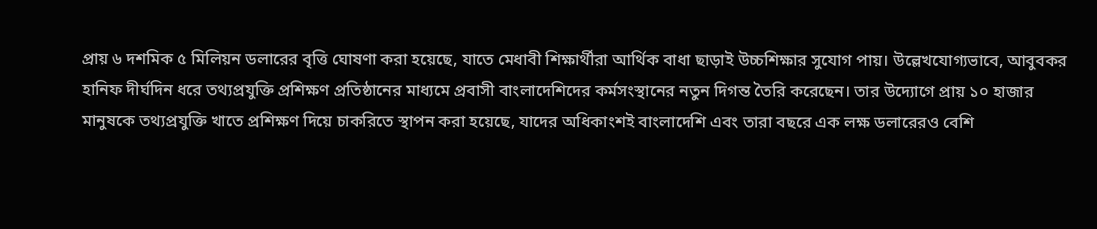প্রায় ৬ দশমিক ৫ মিলিয়ন ডলারের বৃত্তি ঘোষণা করা হয়েছে, যাতে মেধাবী শিক্ষার্থীরা আর্থিক বাধা ছাড়াই উচ্চশিক্ষার সুযোগ পায়। উল্লেখযোগ্যভাবে, আবুবকর হানিফ দীর্ঘদিন ধরে তথ্যপ্রযুক্তি প্রশিক্ষণ প্রতিষ্ঠানের মাধ্যমে প্রবাসী বাংলাদেশিদের কর্মসংস্থানের নতুন দিগন্ত তৈরি করেছেন। তার উদ্যোগে প্রায় ১০ হাজার মানুষকে তথ্যপ্রযুক্তি খাতে প্রশিক্ষণ দিয়ে চাকরিতে স্থাপন করা হয়েছে, যাদের অধিকাংশই বাংলাদেশি এবং তারা বছরে এক লক্ষ ডলারেরও বেশি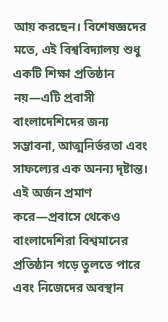আয় করছেন। বিশেষজ্ঞদের মতে, এই বিশ্ববিদ্যালয় শুধু একটি শিক্ষা প্রতিষ্ঠান নয়—এটি প্রবাসী বাংলাদেশিদের জন্য সম্ভাবনা, আত্মনির্ভরতা এবং সাফল্যের এক অনন্য দৃষ্টান্ত। এই অর্জন প্রমাণ করে—প্রবাসে থেকেও বাংলাদেশিরা বিশ্বমানের প্রতিষ্ঠান গড়ে তুলতে পারে এবং নিজেদের অবস্থান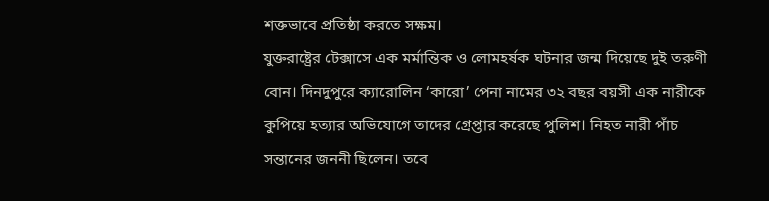শক্তভাবে প্রতিষ্ঠা করতে সক্ষম।
যুক্তরাষ্ট্রের টেক্সাসে এক মর্মান্তিক ও লোমহর্ষক ঘটনার জন্ম দিয়েছে দুই তরুণী বোন। দিনদুপুরে ক্যারোলিন ‘কারো’ পেনা নামের ৩২ বছর বয়সী এক নারীকে কুপিয়ে হত্যার অভিযোগে তাদের গ্রেপ্তার করেছে পুলিশ। নিহত নারী পাঁচ সন্তানের জননী ছিলেন। তবে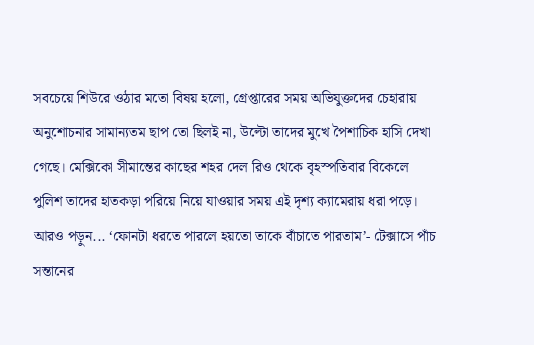সবচেয়ে শিউরে ওঠার মতো বিষয় হলো, গ্রেপ্তারের সময় অভিযুক্তদের চেহারায় অনুশোচনার সামান্যতম ছাপ তো ছিলই না, উল্টো তাদের মুখে পৈশাচিক হাসি দেখা গেছে। মেক্সিকো সীমান্তের কাছের শহর দেল রিও থেকে বৃহস্পতিবার বিকেলে পুলিশ তাদের হাতকড়া পরিয়ে নিয়ে যাওয়ার সময় এই দৃশ্য ক্যামেরায় ধরা পড়ে। আরও পড়ুন... ‘ফোনটা ধরতে পারলে হয়তো তাকে বাঁচাতে পারতাম’- টেক্সাসে পাঁচ সন্তানের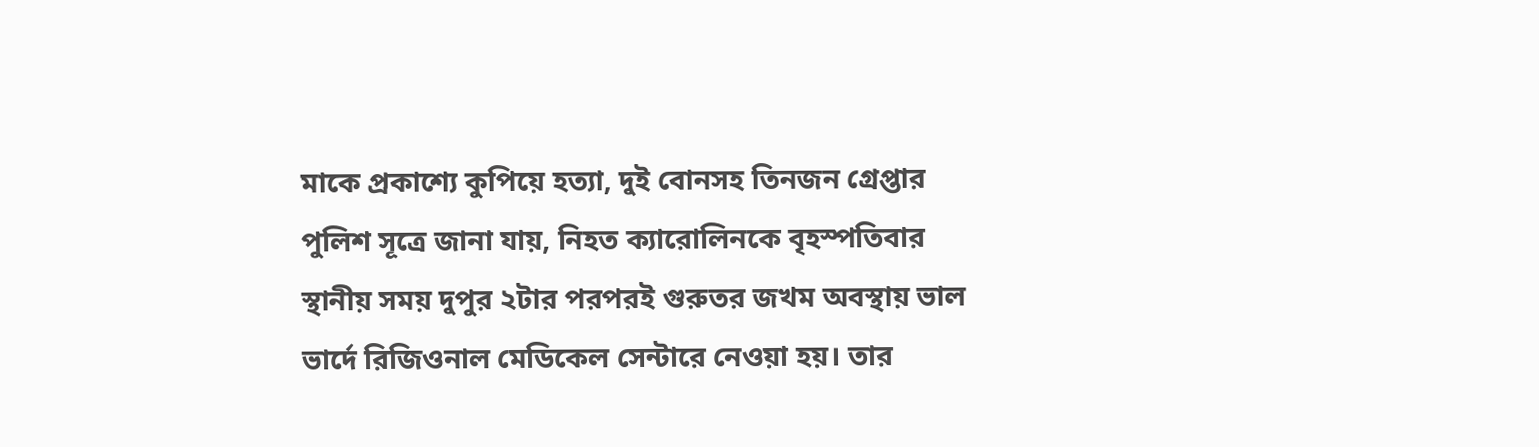মাকে প্রকাশ্যে কুপিয়ে হত্যা, দুই বোনসহ তিনজন গ্রেপ্তার পুলিশ সূত্রে জানা যায়, নিহত ক্যারোলিনকে বৃহস্পতিবার স্থানীয় সময় দুপুর ২টার পরপরই গুরুতর জখম অবস্থায় ভাল ভার্দে রিজিওনাল মেডিকেল সেন্টারে নেওয়া হয়। তার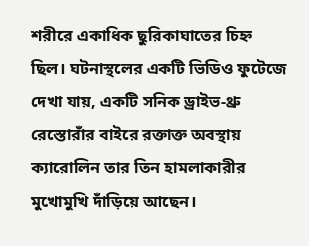শরীরে একাধিক ছুরিকাঘাতের চিহ্ন ছিল। ঘটনাস্থলের একটি ভিডিও ফুটেজে দেখা যায়, একটি সনিক ড্রাইভ-থ্রু রেস্তোরাঁর বাইরে রক্তাক্ত অবস্থায় ক্যারোলিন তার তিন হামলাকারীর মুখোমুখি দাঁড়িয়ে আছেন।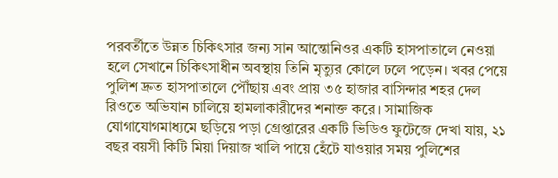পরবর্তীতে উন্নত চিকিৎসার জন্য সান আন্তোনিওর একটি হাসপাতালে নেওয়া হলে সেখানে চিকিৎসাধীন অবস্থায় তিনি মৃত্যুর কোলে ঢলে পড়েন। খবর পেয়ে পুলিশ দ্রুত হাসপাতালে পৌঁছায় এবং প্রায় ৩৫ হাজার বাসিন্দার শহর দেল রিওতে অভিযান চালিয়ে হামলাকারীদের শনাক্ত করে। সামাজিক যোগাযোগমাধ্যমে ছড়িয়ে পড়া গ্রেপ্তারের একটি ভিডিও ফুটেজে দেখা যায়, ২১ বছর বয়সী কিটি মিয়া দিয়াজ খালি পায়ে হেঁটে যাওয়ার সময় পুলিশের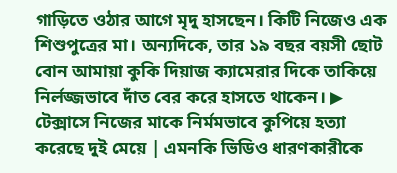গাড়িতে ওঠার আগে মৃদু হাসছেন। কিটি নিজেও এক শিশুপুত্রের মা। অন্যদিকে, তার ১৯ বছর বয়সী ছোট বোন আমায়া কুকি দিয়াজ ক্যামেরার দিকে তাকিয়ে নির্লজ্জভাবে দাঁত বের করে হাসতে থাকেন। ▶ টেক্সাসে নিজের মাকে নির্মমভাবে কুপিয়ে হত্যা করেছে দুই মেয়ে | এমনকি ভিডিও ধারণকারীকে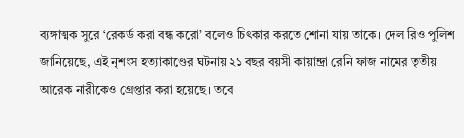ব্যঙ্গাত্মক সুরে ‘রেকর্ড করা বন্ধ করো’ বলেও চিৎকার করতে শোনা যায় তাকে। দেল রিও পুলিশ জানিয়েছে, এই নৃশংস হত্যাকাণ্ডের ঘটনায় ২১ বছর বয়সী কায়ান্দ্রা রেনি ফাজ নামের তৃতীয় আরেক নারীকেও গ্রেপ্তার করা হয়েছে। তবে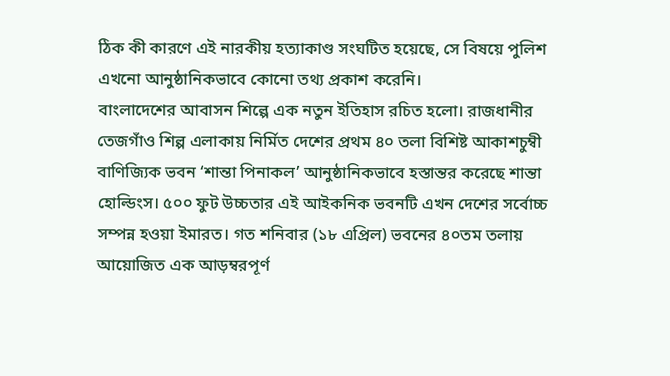ঠিক কী কারণে এই নারকীয় হত্যাকাণ্ড সংঘটিত হয়েছে, সে বিষয়ে পুলিশ এখনো আনুষ্ঠানিকভাবে কোনো তথ্য প্রকাশ করেনি।
বাংলাদেশের আবাসন শিল্পে এক নতুন ইতিহাস রচিত হলো। রাজধানীর তেজগাঁও শিল্প এলাকায় নির্মিত দেশের প্রথম ৪০ তলা বিশিষ্ট আকাশচুম্বী বাণিজ্যিক ভবন ‘শান্তা পিনাকল’ আনুষ্ঠানিকভাবে হস্তান্তর করেছে শান্তা হোল্ডিংস। ৫০০ ফুট উচ্চতার এই আইকনিক ভবনটি এখন দেশের সর্বোচ্চ সম্পন্ন হওয়া ইমারত। গত শনিবার (১৮ এপ্রিল) ভবনের ৪০তম তলায় আয়োজিত এক আড়ম্বরপূর্ণ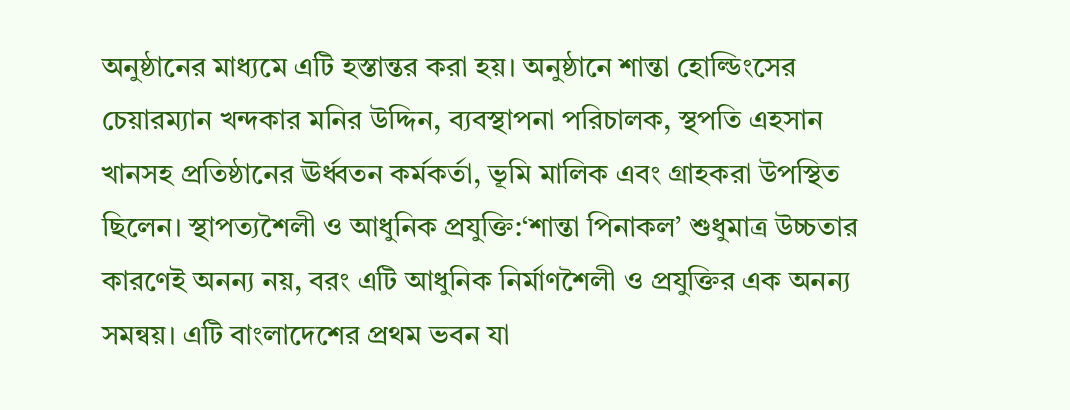অনুষ্ঠানের মাধ্যমে এটি হস্তান্তর করা হয়। অনুষ্ঠানে শান্তা হোল্ডিংসের চেয়ারম্যান খন্দকার মনির উদ্দিন, ব্যবস্থাপনা পরিচালক, স্থপতি এহসান খানসহ প্রতিষ্ঠানের ঊর্ধ্বতন কর্মকর্তা, ভূমি মালিক এবং গ্রাহকরা উপস্থিত ছিলেন। স্থাপত্যশৈলী ও আধুনিক প্রযুক্তি:‘শান্তা পিনাকল’ শুধুমাত্র উচ্চতার কারণেই অনন্য নয়, বরং এটি আধুনিক নির্মাণশৈলী ও প্রযুক্তির এক অনন্য সমন্বয়। এটি বাংলাদেশের প্রথম ভবন যা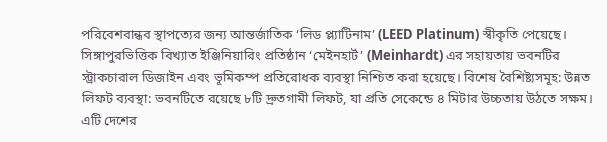পরিবেশবান্ধব স্থাপত্যের জন্য আন্তর্জাতিক ‘লিড প্ল্যাটিনাম’ (LEED Platinum) স্বীকৃতি পেয়েছে। সিঙ্গাপুরভিত্তিক বিখ্যাত ইঞ্জিনিয়ারিং প্রতিষ্ঠান ‘মেইনহার্ট’ (Meinhardt) এর সহায়তায় ভবনটির স্ট্রাকচারাল ডিজাইন এবং ভূমিকম্প প্রতিরোধক ব্যবস্থা নিশ্চিত করা হয়েছে। বিশেষ বৈশিষ্ট্যসমূহ: উন্নত লিফট ব্যবস্থা: ভবনটিতে রয়েছে ৮টি দ্রুতগামী লিফট, যা প্রতি সেকেন্ডে ৪ মিটার উচ্চতায় উঠতে সক্ষম। এটি দেশের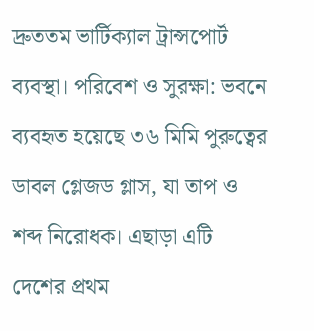দ্রুততম ভার্টিক্যাল ট্রান্সপোর্ট ব্যবস্থা। পরিবেশ ও সুরক্ষা: ভবনে ব্যবহৃত হয়েছে ৩৬ মিমি পুরুত্বের ডাবল গ্লেজড গ্লাস, যা তাপ ও শব্দ নিরোধক। এছাড়া এটি দেশের প্রথম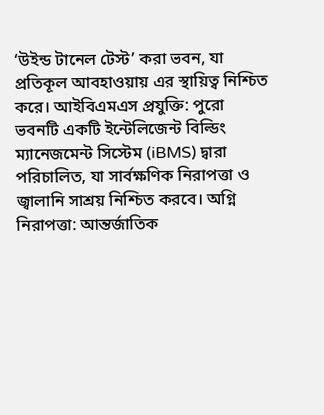‘উইন্ড টানেল টেস্ট’ করা ভবন, যা প্রতিকূল আবহাওয়ায় এর স্থায়িত্ব নিশ্চিত করে। আইবিএমএস প্রযুক্তি: পুরো ভবনটি একটি ইন্টেলিজেন্ট বিল্ডিং ম্যানেজমেন্ট সিস্টেম (iBMS) দ্বারা পরিচালিত, যা সার্বক্ষণিক নিরাপত্তা ও জ্বালানি সাশ্রয় নিশ্চিত করবে। অগ্নি নিরাপত্তা: আন্তর্জাতিক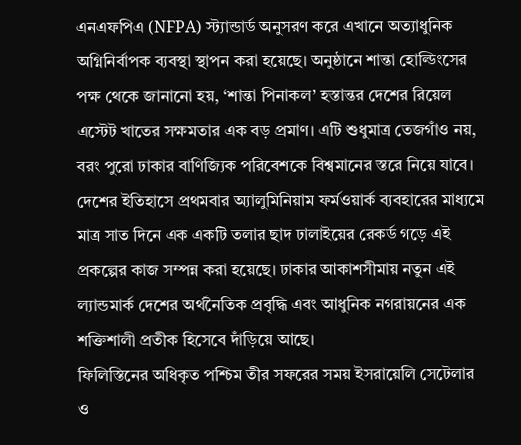এনএফপিএ (NFPA) স্ট্যান্ডার্ড অনুসরণ করে এখানে অত্যাধুনিক অগ্নিনির্বাপক ব্যবস্থা স্থাপন করা হয়েছে। অনুষ্ঠানে শান্তা হোল্ডিংসের পক্ষ থেকে জানানো হয়, ‘শান্তা পিনাকল’ হস্তান্তর দেশের রিয়েল এস্টেট খাতের সক্ষমতার এক বড় প্রমাণ। এটি শুধুমাত্র তেজগাঁও নয়, বরং পুরো ঢাকার বাণিজ্যিক পরিবেশকে বিশ্বমানের স্তরে নিয়ে যাবে। দেশের ইতিহাসে প্রথমবার অ্যালুমিনিয়াম ফর্মওয়ার্ক ব্যবহারের মাধ্যমে মাত্র সাত দিনে এক একটি তলার ছাদ ঢালাইয়ের রেকর্ড গড়ে এই প্রকল্পের কাজ সম্পন্ন করা হয়েছে। ঢাকার আকাশসীমায় নতুন এই ল্যান্ডমার্ক দেশের অর্থনৈতিক প্রবৃদ্ধি এবং আধুনিক নগরায়নের এক শক্তিশালী প্রতীক হিসেবে দাঁড়িয়ে আছে।
ফিলিস্তিনের অধিকৃত পশ্চিম তীর সফরের সময় ইসরায়েলি সেটেলার ও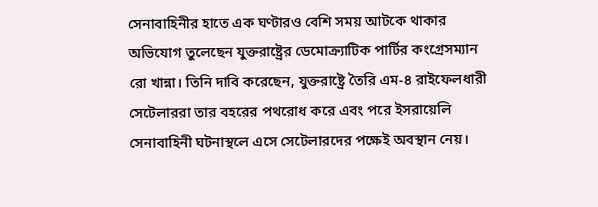সেনাবাহিনীর হাতে এক ঘণ্টারও বেশি সময় আটকে থাকার অভিযোগ তুলেছেন যুক্তরাষ্ট্রের ডেমোক্র্যাটিক পার্টির কংগ্রেসম্যান রো খান্না। তিনি দাবি করেছেন, যুক্তরাষ্ট্রে তৈরি এম-৪ রাইফেলধারী সেটেলাররা তার বহরের পথরোধ করে এবং পরে ইসরায়েলি সেনাবাহিনী ঘটনাস্থলে এসে সেটেলারদের পক্ষেই অবস্থান নেয়।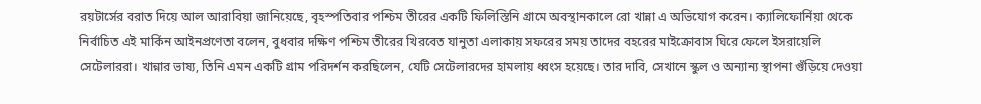রয়টার্সের বরাত দিয়ে আল আরাবিয়া জানিয়েছে, বৃহস্পতিবার পশ্চিম তীরের একটি ফিলিস্তিনি গ্রামে অবস্থানকালে রো খান্না এ অভিযোগ করেন। ক্যালিফোর্নিয়া থেকে নির্বাচিত এই মার্কিন আইনপ্রণেতা বলেন, বুধবার দক্ষিণ পশ্চিম তীরের খিরবেত যানুতা এলাকায় সফরের সময় তাদের বহরের মাইক্রোবাস ঘিরে ফেলে ইসরায়েলি সেটেলাররা। খান্নার ভাষ্য, তিনি এমন একটি গ্রাম পরিদর্শন করছিলেন, যেটি সেটেলারদের হামলায় ধ্বংস হয়েছে। তার দাবি, সেখানে স্কুল ও অন্যান্য স্থাপনা গুঁড়িয়ে দেওয়া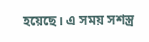হয়েছে। এ সময় সশস্ত্র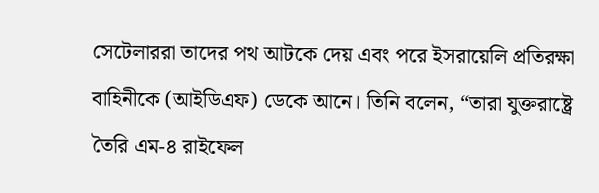সেটেলাররা তাদের পথ আটকে দেয় এবং পরে ইসরায়েলি প্রতিরক্ষা বাহিনীকে (আইডিএফ) ডেকে আনে। তিনি বলেন, “তারা যুক্তরাষ্ট্রে তৈরি এম-৪ রাইফেল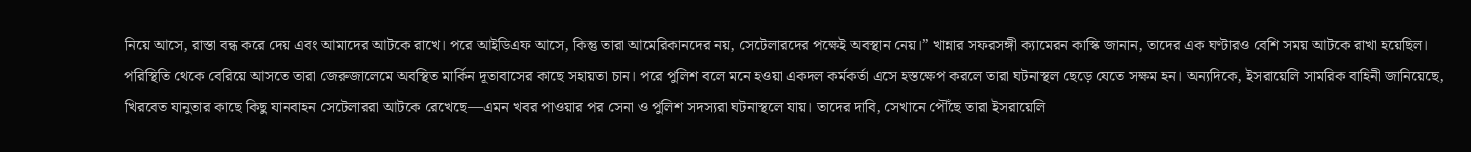নিয়ে আসে, রাস্তা বন্ধ করে দেয় এবং আমাদের আটকে রাখে। পরে আইডিএফ আসে, কিন্তু তারা আমেরিকানদের নয়, সেটেলারদের পক্ষেই অবস্থান নেয়।” খান্নার সফরসঙ্গী ক্যামেরন কাস্কি জানান, তাদের এক ঘণ্টারও বেশি সময় আটকে রাখা হয়েছিল। পরিস্থিতি থেকে বেরিয়ে আসতে তারা জেরুজালেমে অবস্থিত মার্কিন দূতাবাসের কাছে সহায়তা চান। পরে পুলিশ বলে মনে হওয়া একদল কর্মকর্তা এসে হস্তক্ষেপ করলে তারা ঘটনাস্থল ছেড়ে যেতে সক্ষম হন। অন্যদিকে, ইসরায়েলি সামরিক বাহিনী জানিয়েছে, খিরবেত যানুতার কাছে কিছু যানবাহন সেটেলাররা আটকে রেখেছে—এমন খবর পাওয়ার পর সেনা ও পুলিশ সদস্যরা ঘটনাস্থলে যায়। তাদের দাবি, সেখানে পৌঁছে তারা ইসরায়েলি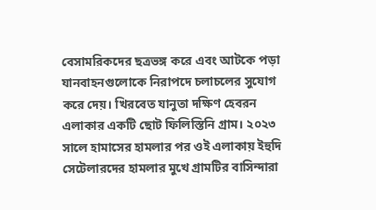বেসামরিকদের ছত্রভঙ্গ করে এবং আটকে পড়া যানবাহনগুলোকে নিরাপদে চলাচলের সুযোগ করে দেয়। খিরবেত যানুতা দক্ষিণ হেবরন এলাকার একটি ছোট ফিলিস্তিনি গ্রাম। ২০২৩ সালে হামাসের হামলার পর ওই এলাকায় ইহুদি সেটেলারদের হামলার মুখে গ্রামটির বাসিন্দারা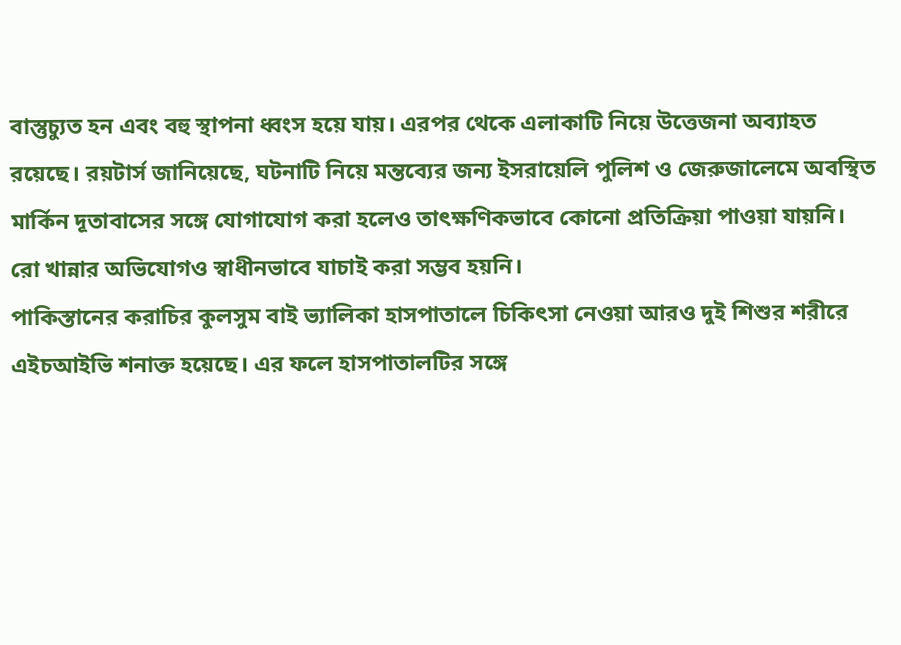বাস্তুচ্যুত হন এবং বহু স্থাপনা ধ্বংস হয়ে যায়। এরপর থেকে এলাকাটি নিয়ে উত্তেজনা অব্যাহত রয়েছে। রয়টার্স জানিয়েছে, ঘটনাটি নিয়ে মন্তব্যের জন্য ইসরায়েলি পুলিশ ও জেরুজালেমে অবস্থিত মার্কিন দূতাবাসের সঙ্গে যোগাযোগ করা হলেও তাৎক্ষণিকভাবে কোনো প্রতিক্রিয়া পাওয়া যায়নি। রো খান্নার অভিযোগও স্বাধীনভাবে যাচাই করা সম্ভব হয়নি।
পাকিস্তানের করাচির কুলসুম বাই ভ্যালিকা হাসপাতালে চিকিৎসা নেওয়া আরও দুই শিশুর শরীরে এইচআইভি শনাক্ত হয়েছে। এর ফলে হাসপাতালটির সঙ্গে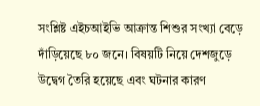সংশ্লিষ্ট এইচআইভি আক্রান্ত শিশুর সংখ্যা বেড়ে দাঁড়িয়েছে ৮০ জনে। বিষয়টি নিয়ে দেশজুড়ে উদ্বেগ তৈরি হয়েছে এবং ঘটনার কারণ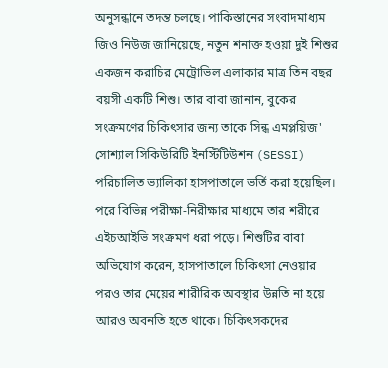অনুসন্ধানে তদন্ত চলছে। পাকিস্তানের সংবাদমাধ্যম জিও নিউজ জানিয়েছে, নতুন শনাক্ত হওয়া দুই শিশুর একজন করাচির মেট্রোভিল এলাকার মাত্র তিন বছর বয়সী একটি শিশু। তার বাবা জানান, বুকের সংক্রমণের চিকিৎসার জন্য তাকে সিন্ধ এমপ্লয়িজ' সোশ্যাল সিকিউরিটি ইনস্টিটিউশন (SESSI) পরিচালিত ভ্যালিকা হাসপাতালে ভর্তি করা হয়েছিল। পরে বিভিন্ন পরীক্ষা-নিরীক্ষার মাধ্যমে তার শরীরে এইচআইভি সংক্রমণ ধরা পড়ে। শিশুটির বাবা অভিযোগ করেন, হাসপাতালে চিকিৎসা নেওয়ার পরও তার মেয়ের শারীরিক অবস্থার উন্নতি না হয়ে আরও অবনতি হতে থাকে। চিকিৎসকদের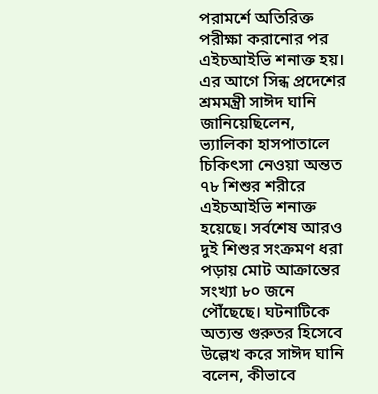পরামর্শে অতিরিক্ত পরীক্ষা করানোর পর এইচআইভি শনাক্ত হয়। এর আগে সিন্ধ প্রদেশের শ্রমমন্ত্রী সাঈদ ঘানি জানিয়েছিলেন, ভ্যালিকা হাসপাতালে চিকিৎসা নেওয়া অন্তত ৭৮ শিশুর শরীরে এইচআইভি শনাক্ত হয়েছে। সর্বশেষ আরও দুই শিশুর সংক্রমণ ধরা পড়ায় মোট আক্রান্তের সংখ্যা ৮০ জনে পৌঁছেছে। ঘটনাটিকে অত্যন্ত গুরুতর হিসেবে উল্লেখ করে সাঈদ ঘানি বলেন, কীভাবে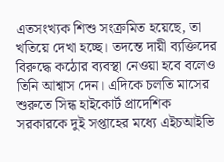এতসংখ্যক শিশু সংক্রমিত হয়েছে, তা খতিয়ে দেখা হচ্ছে। তদন্তে দায়ী ব্যক্তিদের বিরুদ্ধে কঠোর ব্যবস্থা নেওয়া হবে বলেও তিনি আশ্বাস দেন। এদিকে চলতি মাসের শুরুতে সিন্ধ হাইকোর্ট প্রাদেশিক সরকারকে দুই সপ্তাহের মধ্যে এইচআইভি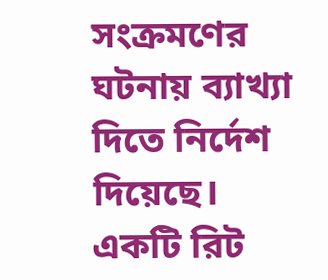সংক্রমণের ঘটনায় ব্যাখ্যা দিতে নির্দেশ দিয়েছে। একটি রিট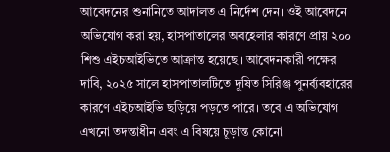আবেদনের শুনানিতে আদালত এ নির্দেশ দেন। ওই আবেদনে অভিযোগ করা হয়, হাসপাতালের অবহেলার কারণে প্রায় ২০০ শিশু এইচআইভিতে আক্রান্ত হয়েছে। আবেদনকারী পক্ষের দাবি, ২০২৫ সালে হাসপাতালটিতে দূষিত সিরিঞ্জ পুনর্ব্যবহারের কারণে এইচআইভি ছড়িয়ে পড়তে পারে। তবে এ অভিযোগ এখনো তদন্তাধীন এবং এ বিষয়ে চূড়ান্ত কোনো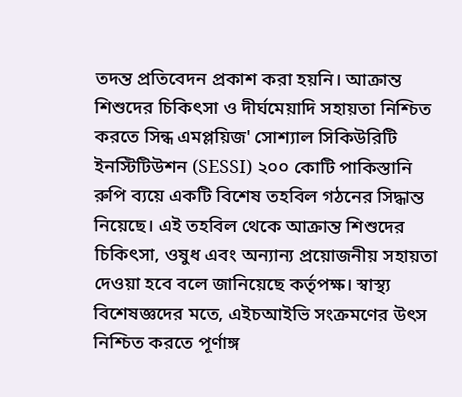তদন্ত প্রতিবেদন প্রকাশ করা হয়নি। আক্রান্ত শিশুদের চিকিৎসা ও দীর্ঘমেয়াদি সহায়তা নিশ্চিত করতে সিন্ধ এমপ্লয়িজ' সোশ্যাল সিকিউরিটি ইনস্টিটিউশন (SESSI) ২০০ কোটি পাকিস্তানি রুপি ব্যয়ে একটি বিশেষ তহবিল গঠনের সিদ্ধান্ত নিয়েছে। এই তহবিল থেকে আক্রান্ত শিশুদের চিকিৎসা, ওষুধ এবং অন্যান্য প্রয়োজনীয় সহায়তা দেওয়া হবে বলে জানিয়েছে কর্তৃপক্ষ। স্বাস্থ্য বিশেষজ্ঞদের মতে, এইচআইভি সংক্রমণের উৎস নিশ্চিত করতে পূর্ণাঙ্গ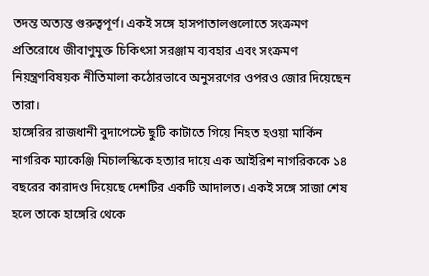তদন্ত অত্যন্ত গুরুত্বপূর্ণ। একই সঙ্গে হাসপাতালগুলোতে সংক্রমণ প্রতিরোধে জীবাণুমুক্ত চিকিৎসা সরঞ্জাম ব্যবহার এবং সংক্রমণ নিয়ন্ত্রণবিষয়ক নীতিমালা কঠোরভাবে অনুসরণের ওপরও জোর দিয়েছেন তারা।
হাঙ্গেরির রাজধানী বুদাপেস্টে ছুটি কাটাতে গিয়ে নিহত হওয়া মার্কিন নাগরিক ম্যাকেঞ্জি মিচালস্কিকে হত্যার দায়ে এক আইরিশ নাগরিককে ১৪ বছরের কারাদণ্ড দিয়েছে দেশটির একটি আদালত। একই সঙ্গে সাজা শেষ হলে তাকে হাঙ্গেরি থেকে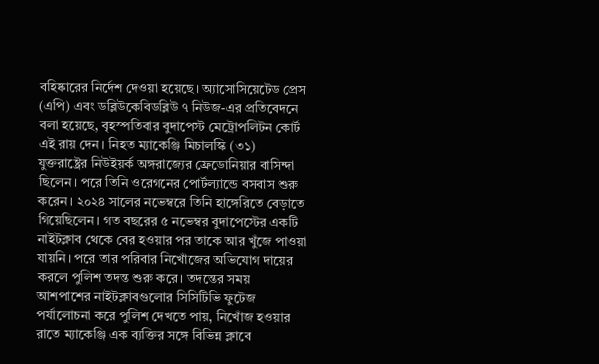বহিষ্কারের নির্দেশ দেওয়া হয়েছে। অ্যাসোসিয়েটেড প্রেস (এপি) এবং ডব্লিউকেবিডব্লিউ ৭ নিউজ-এর প্রতিবেদনে বলা হয়েছে, বৃহস্পতিবার বুদাপেস্ট মেট্রোপলিটন কোর্ট এই রায় দেন। নিহত ম্যাকেঞ্জি মিচালস্কি (৩১) যুক্তরাষ্ট্রের নিউইয়র্ক অঙ্গরাজ্যের ফ্রেডোনিয়ার বাসিন্দা ছিলেন। পরে তিনি ওরেগনের পোর্টল্যান্ডে বসবাস শুরু করেন। ২০২৪ সালের নভেম্বরে তিনি হাঙ্গেরিতে বেড়াতে গিয়েছিলেন। গত বছরের ৫ নভেম্বর বুদাপেস্টের একটি নাইটক্লাব থেকে বের হওয়ার পর তাকে আর খুঁজে পাওয়া যায়নি। পরে তার পরিবার নিখোঁজের অভিযোগ দায়ের করলে পুলিশ তদন্ত শুরু করে। তদন্তের সময় আশপাশের নাইটক্লাবগুলোর সিসিটিভি ফুটেজ পর্যালোচনা করে পুলিশ দেখতে পায়, নিখোঁজ হওয়ার রাতে ম্যাকেঞ্জি এক ব্যক্তির সঙ্গে বিভিন্ন ক্লাবে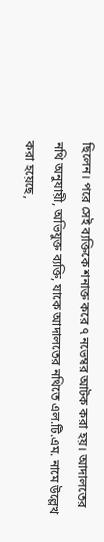ছিলেন। পরে সেই ব্যক্তিকে শনাক্ত করে ৭ নভেম্বর আটক করা হয়। আদালতের নথি অনুযায়ী, অভিযুক্ত ব্যক্তি, যাকে আদালতের নথিতে এল.টি.এম. নামে উল্লেখ করা হয়েছে,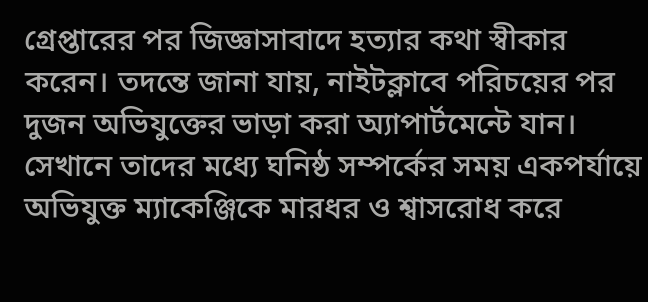গ্রেপ্তারের পর জিজ্ঞাসাবাদে হত্যার কথা স্বীকার করেন। তদন্তে জানা যায়, নাইটক্লাবে পরিচয়ের পর দুজন অভিযুক্তের ভাড়া করা অ্যাপার্টমেন্টে যান। সেখানে তাদের মধ্যে ঘনিষ্ঠ সম্পর্কের সময় একপর্যায়ে অভিযুক্ত ম্যাকেঞ্জিকে মারধর ও শ্বাসরোধ করে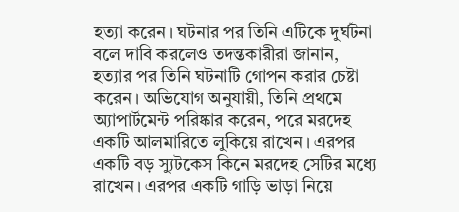হত্যা করেন। ঘটনার পর তিনি এটিকে দুর্ঘটনা বলে দাবি করলেও তদন্তকারীরা জানান, হত্যার পর তিনি ঘটনাটি গোপন করার চেষ্টা করেন। অভিযোগ অনুযায়ী, তিনি প্রথমে অ্যাপার্টমেন্ট পরিষ্কার করেন, পরে মরদেহ একটি আলমারিতে লুকিয়ে রাখেন। এরপর একটি বড় স্যুটকেস কিনে মরদেহ সেটির মধ্যে রাখেন। এরপর একটি গাড়ি ভাড়া নিয়ে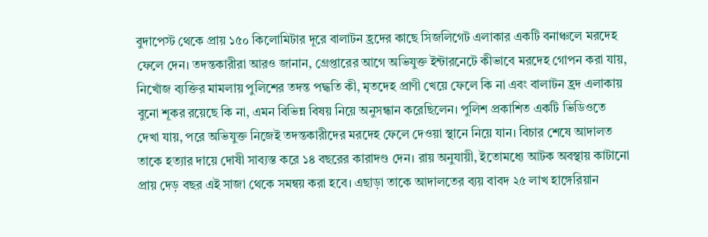বুদাপেস্ট থেকে প্রায় ১৫০ কিলোমিটার দূরে বালাটন হ্রদের কাছে সিজলিগেট এলাকার একটি বনাঞ্চলে মরদেহ ফেলে দেন। তদন্তকারীরা আরও জানান, গ্রেপ্তারের আগে অভিযুক্ত ইন্টারনেটে কীভাবে মরদেহ গোপন করা যায়, নিখোঁজ ব্যক্তির মামলায় পুলিশের তদন্ত পদ্ধতি কী, মৃতদেহ প্রাণী খেয়ে ফেলে কি না এবং বালাটন হ্রদ এলাকায় বুনো শূকর রয়েছে কি না, এমন বিভিন্ন বিষয় নিয়ে অনুসন্ধান করেছিলেন। পুলিশ প্রকাশিত একটি ভিডিওতে দেখা যায়, পরে অভিযুক্ত নিজেই তদন্তকারীদের মরদেহ ফেলে দেওয়া স্থানে নিয়ে যান। বিচার শেষে আদালত তাকে হত্যার দায়ে দোষী সাব্যস্ত করে ১৪ বছরের কারাদণ্ড দেন। রায় অনুযায়ী, ইতোমধ্যে আটক অবস্থায় কাটানো প্রায় দেড় বছর এই সাজা থেকে সমন্বয় করা হবে। এছাড়া তাকে আদালতের ব্যয় বাবদ ২৫ লাখ হাঙ্গেরিয়ান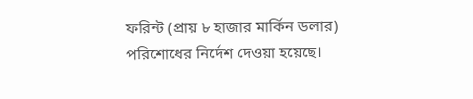ফরিন্ট (প্রায় ৮ হাজার মার্কিন ডলার) পরিশোধের নির্দেশ দেওয়া হয়েছে।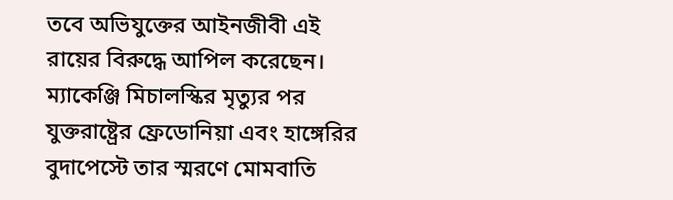তবে অভিযুক্তের আইনজীবী এই রায়ের বিরুদ্ধে আপিল করেছেন। ম্যাকেঞ্জি মিচালস্কির মৃত্যুর পর যুক্তরাষ্ট্রের ফ্রেডোনিয়া এবং হাঙ্গেরির বুদাপেস্টে তার স্মরণে মোমবাতি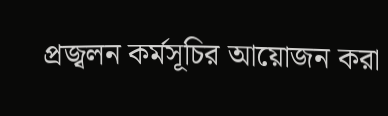প্রজ্বলন কর্মসূচির আয়োজন করা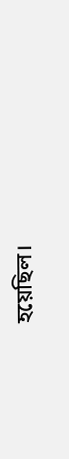হয়েছিল।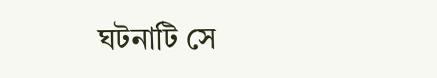ঘটনাটি সে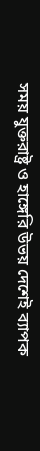সময় যুক্তরাষ্ট্র ও হাঙ্গেরি উভয় দেশেই ব্যাপক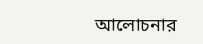আলোচনার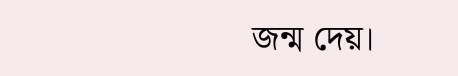জন্ম দেয়।